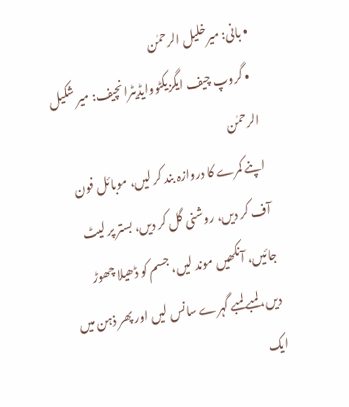• بانی: میرخلیل الرحمٰن
  • گروپ چیف ایگزیکٹووایڈیٹرانچیف: میر شکیل الرحمٰن
اپنے کمرے کا دروازہ بند کر لیں، موبائل فون آف کر دیں، روشنی گل کر دیں، بستر پر لیٹ جائیں، آنکھیں موند لیں، جسم کو ڈھیلا چھوڑ دیں، لمبے لمبے گہرے سانس لیں اور پھر ذہن میں ایک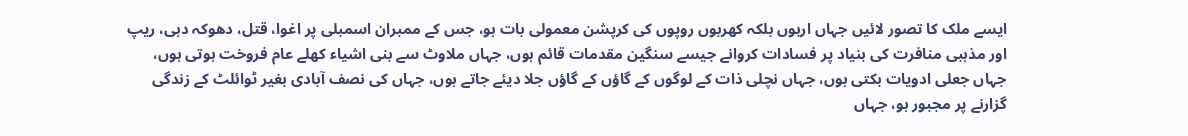ایسے ملک کا تصور لائیں جہاں اربوں بلکہ کھربوں روپوں کی کرپشن معمولی بات ہو، جس کے ممبران اسمبلی پر اغوا، قتل، دھوکہ دہی، ریپ اور مذہبی منافرت کی بنیاد پر فسادات کروانے جیسے سنگین مقدمات قائم ہوں، جہاں ملاوٹ سے بنی اشیاء کھلے عام فروخت ہوتی ہوں، جہاں جعلی ادویات بکتی ہوں، جہاں نچلی ذات کے لوگوں کے گاؤں کے گاؤں جلا دیئے جاتے ہوں، جہاں کی نصف آبادی بغیر ٹوائلٹ کے زندگی گزارنے پر مجبور ہو، جہاں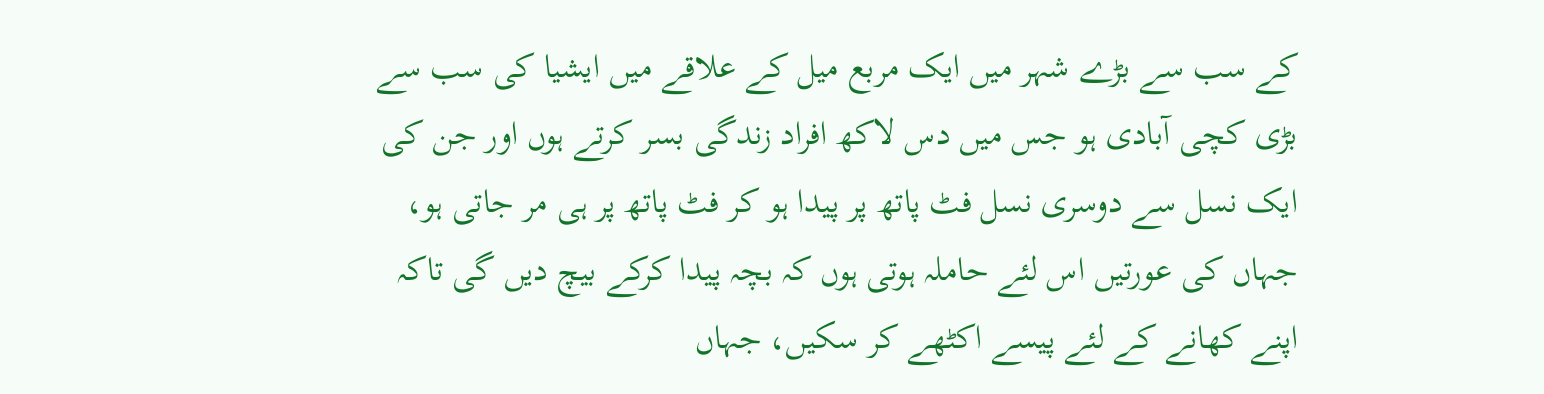کے سب سے بڑے شہر میں ایک مربع میل کے علاقے میں ایشیا کی سب سے بڑی کچی آبادی ہو جس میں دس لاکھ افراد زندگی بسر کرتے ہوں اور جن کی ایک نسل سے دوسری نسل فٹ پاتھ پر پیدا ہو کر فٹ پاتھ پر ہی مر جاتی ہو، جہاں کی عورتیں اس لئے حاملہ ہوتی ہوں کہ بچہ پیدا کرکے بیچ دیں گی تاکہ اپنے کھانے کے لئے پیسے اکٹھے کر سکیں، جہاں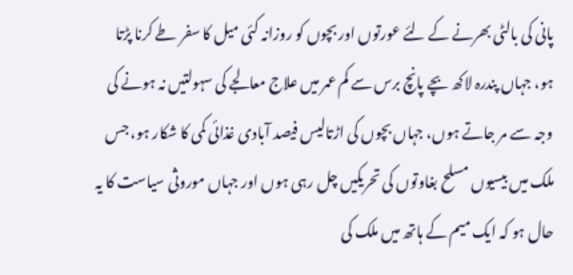پانی کی بالٹی بھرنے کے لئے عورتوں اور بچوں کو روزانہ کئی میل کا سفر طے کرنا پڑتا ہو، جہاں پندرہ لاکھ بچے پانچ برس سے کم عمر میں علاج معالجے کی سہولتیں نہ ہونے کی وجہ سے مر جاتے ہوں، جہاں بچوں کی اڑتالیس فیصد آبادی غذائی کمی کا شکار ہو، جس ملک میں بیسیوں مسلح بغاوتوں کی تحریکیں چل رہی ہوں اور جہاں موروثی سیاست کا یہ حال ہو کہ ایک میم کے ہاتھ میں ملک کی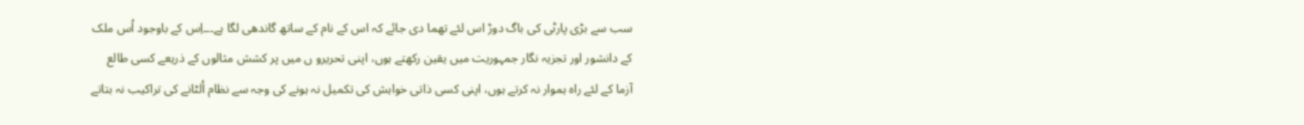سب سے بڑی پارٹی کی باگ دوڑ اس لئے تھما دی جائے کہ اس کے نام کے ساتھ گاندھی لگا ہے۔۔۔اِس کے باوجود اُس ملک کے دانشور اور تجزیہ نگار جمہوریت میں یقین رکھتے ہوں، اپنی تحریرو ں میں پر کشش مثالوں کے ذریعے کسی طالع آزما کے لئے راہ ہموار نہ کرتے ہوں، اپنی کسی ذاتی خواہش کی تکمیل نہ ہونے کی وجہ سے نظام اُلٹانے کی تراکیب نہ بتاتے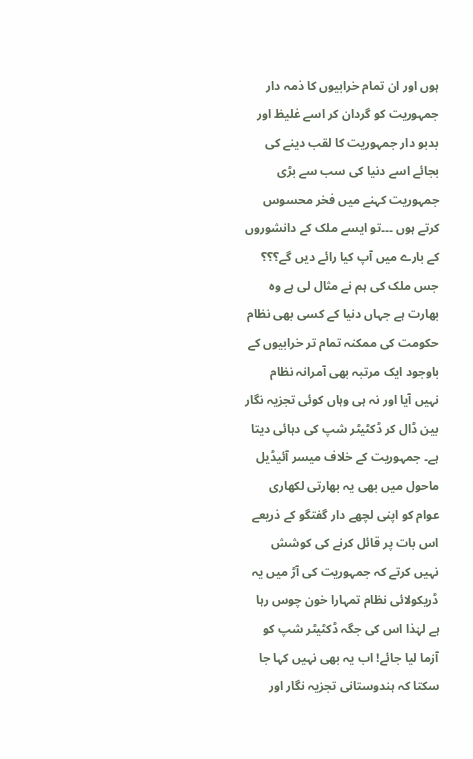ہوں اور ان تمام خرابیوں کا ذمہ دار جمہوریت کو گردان کر اسے غلیظ اور بدبو دار جمہوریت کا لقب دینے کی بجائے اسے دنیا کی سب سے بڑی جمہوریت کہنے میں فخر محسوس کرتے ہوں ۔۔۔تو ایسے ملک کے دانشوروں کے بارے میں آپ کیا رائے دیں گے؟؟؟
جس ملک کی ہم نے مثال لی ہے وہ بھارت ہے جہاں دنیا کے کسی بھی نظام حکومت کی ممکنہ تمام تر خرابیوں کے باوجود ایک مرتبہ بھی آمرانہ نظام نہیں آیا اور نہ ہی وہاں کوئی تجزیہ نگار بین ڈال کر ڈکٹیٹر شپ کی دہائی دیتا ہے۔ جمہوریت کے خلاف میسر آئیڈیل ماحول میں بھی یہ بھارتی لکھاری عوام کو اپنی لچھے دار گفتگو کے ذریعے اس بات پر قائل کرنے کی کوشش نہیں کرتے کہ جمہوریت کی آڑ میں یہ ڈریکولائی نظام تمہارا خون چوس رہا ہے لہٰذا اس کی جگہ ڈکٹیٹر شپ کو آزما لیا جائے! اب یہ بھی نہیں کہا جا سکتا کہ ہندوستانی تجزیہ نگار اور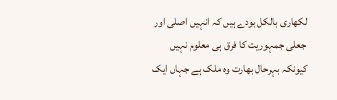لکھاری بالکل بودے ہیں کہ انہیں اصلی اور جعلی جمہوریت کا فرق ہی معلوم نہیں کیونکہ بہرحال بھارت وہ ملک ہے جہاں ایک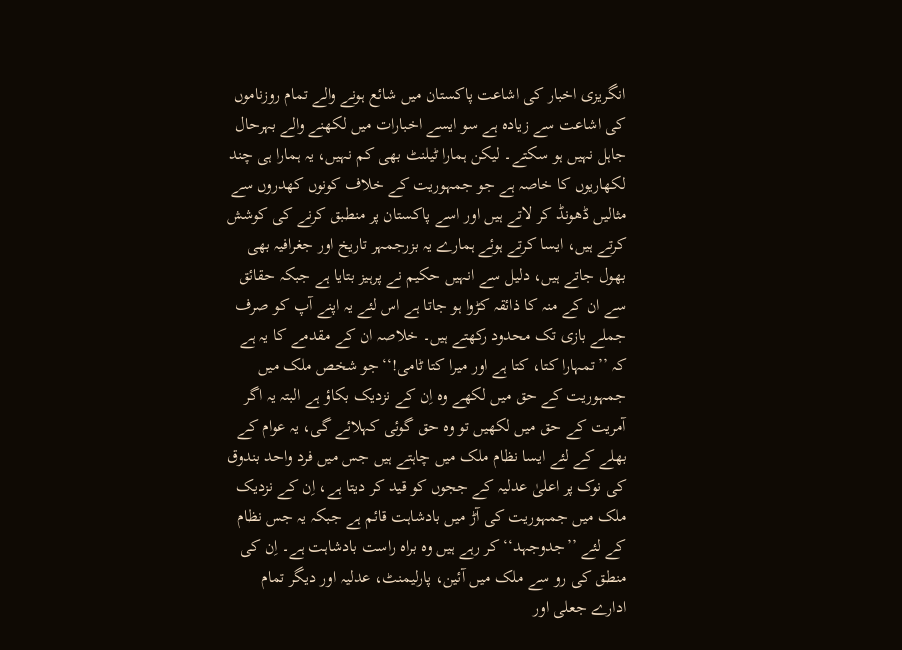انگریزی اخبار کی اشاعت پاکستان میں شائع ہونے والے تمام روزناموں کی اشاعت سے زیادہ ہے سو ایسے اخبارات میں لکھنے والے بہرحال جاہل نہیں ہو سکتے۔ لیکن ہمارا ٹیلنٹ بھی کم نہیں، یہ ہمارا ہی چند لکھاریوں کا خاصہ ہے جو جمہوریت کے خلاف کونوں کھدروں سے مثالیں ڈھونڈ کر لاتے ہیں اور اسے پاکستان پر منطبق کرنے کی کوشش کرتے ہیں، ایسا کرتے ہوئے ہمارے یہ بزرجمہر تاریخ اور جغرافیہ بھی بھول جاتے ہیں، دلیل سے انہیں حکیم نے پرہیز بتایا ہے جبکہ حقائق سے ان کے منہ کا ذائقہ کڑوا ہو جاتا ہے اس لئے یہ اپنے آپ کو صرف جملے بازی تک محدود رکھتے ہیں۔ خلاصہ ان کے مقدمے کا یہ ہے کہ ’’تمہارا کتا، کتا ہے اور میرا کتا ٹامی!‘‘جو شخص ملک میں جمہوریت کے حق میں لکھے وہ اِن کے نزدیک بکاؤ ہے البتہ یہ اگر آمریت کے حق میں لکھیں تو وہ حق گوئی کہلائے گی، یہ عوام کے بھلے کے لئے ایسا نظام ملک میں چاہتے ہیں جس میں فرد واحد بندوق کی نوک پر اعلیٰ عدلیہ کے ججوں کو قید کر دیتا ہے، اِن کے نزدیک ملک میں جمہوریت کی آڑ میں بادشاہت قائم ہے جبکہ یہ جس نظام کے لئے ’’جدوجہد‘‘ کر رہے ہیں وہ براہ راست بادشاہت ہے۔ اِن کی منطق کی رو سے ملک میں آئین، پارلیمنٹ، عدلیہ اور دیگر تمام ادارے جعلی اور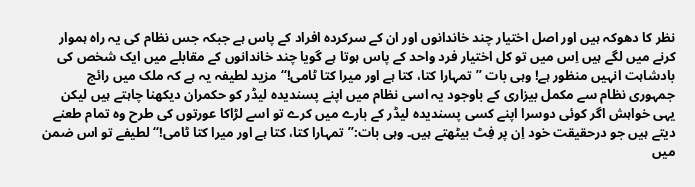نظر کا دھوکہ ہیں اور اصل اختیار چند خاندانوں اور ان کے سرکردہ افراد کے پاس ہے جبکہ جس نظام کی یہ راہ ہموار کرنے میں لگے ہیں اِس میں تو کل اختیار فرد واحد کے پاس ہوتا ہے گویا چند خاندانوں کے مقابلے میں ایک شخص کی بادشاہت انہیں منظور ہے! وہی بات ’’تمہارا کتا، کتا ہے اور میرا کتا ٹامی!‘‘مزید لطیفہ یہ ہے کہ ملک میں رائج جمہوری نظام سے مکمل بیزاری کے باوجود یہ اسی نظام میں اپنے پسندیدہ لیڈر کو حکمران دیکھنا چاہتے ہیں لیکن یہی خواہش اگر کوئی دوسرا اپنے کسی پسندیدہ لیڈر کے بارے میں کرے تو اسے لڑاکا عورتوں کی طرح وہ تمام طعنے دیتے ہیں جو درحقیقت خود اِن پر فِٹ بیٹھتے ہیں۔ وہی بات:’’تمہارا کتا، کتا ہے اور میرا کتا ٹامی!‘‘ لطیفے تو اس ضمن میں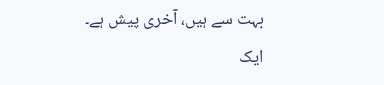بہت سے ہیں، آخری پیش ہے۔ ایک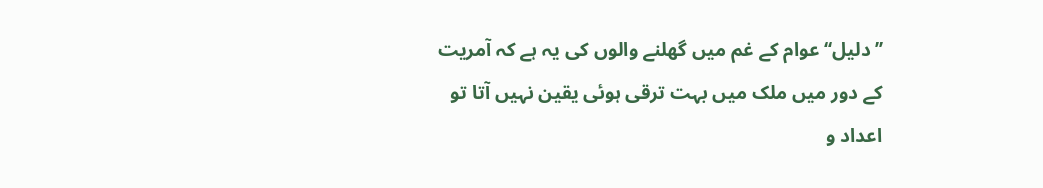’’دلیل‘‘ عوام کے غم میں گھلنے والوں کی یہ ہے کہ آمریت کے دور میں ملک میں بہت ترقی ہوئی یقین نہیں آتا تو اعداد و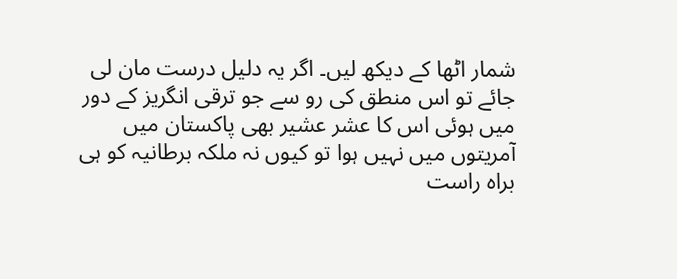شمار اٹھا کے دیکھ لیں۔ اگر یہ دلیل درست مان لی جائے تو اس منطق کی رو سے جو ترقی انگریز کے دور میں ہوئی اس کا عشر عشیر بھی پاکستان میں آمریتوں میں نہیں ہوا تو کیوں نہ ملکہ برطانیہ کو ہی براہ راست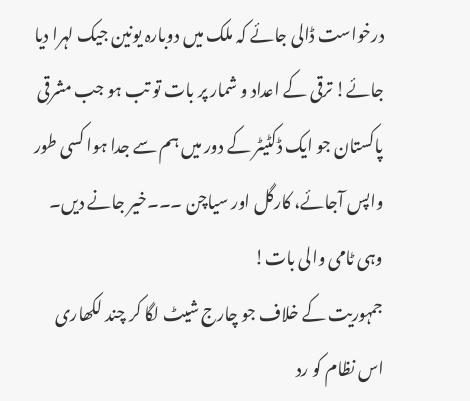درخواست ڈالی جائے کہ ملک میں دوبارہ یونین جیک لہرا دیا جائے! ترقی کے اعداد و شمار پر بات تو تب ہو جب مشرقی پاکستان جو ایک ڈکٹیٹر کے دور میں ہم سے جدا ہوا کسی طور واپس آجائے، کارگل اور سیاچن ۔۔۔خیر جانے دیں۔ وہی ٹامی والی بات!
جمہوریت کے خلاف جو چارج شیٹ لگا کر چند لکھاری اس نظام کو رد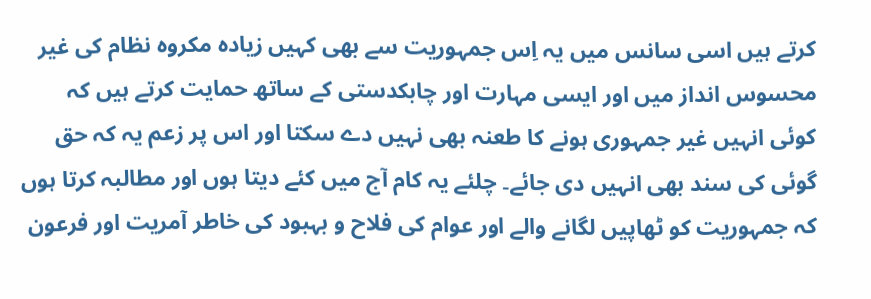کرتے ہیں اسی سانس میں یہ اِس جمہوریت سے بھی کہیں زیادہ مکروہ نظام کی غیر محسوس انداز میں اور ایسی مہارت اور چابکدستی کے ساتھ حمایت کرتے ہیں کہ کوئی انہیں غیر جمہوری ہونے کا طعنہ بھی نہیں دے سکتا اور اس پر زعم یہ کہ حق گوئی کی سند بھی انہیں دی جائے۔ چلئے یہ کام آج میں کئے دیتا ہوں اور مطالبہ کرتا ہوں کہ جمہوریت کو ٹھاپیں لگانے والے اور عوام کی فلاح و بہبود کی خاطر آمریت اور فرعون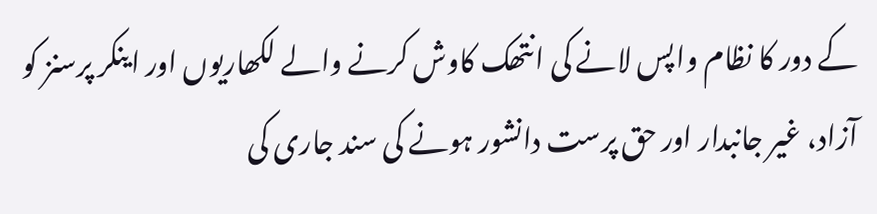کے دور کا نظام واپس لانے کی انتھک کاوش کرنے والے لکھاریوں اور اینکر پرسنز کو آزاد، غیر جانبدار اور حق پرست دانشور ہونے کی سند جاری کی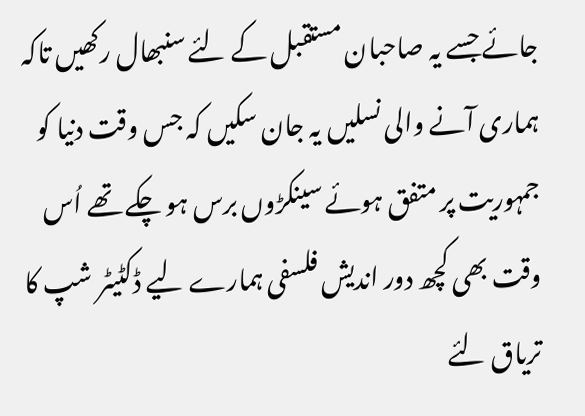جائے جسے یہ صاحبان مستقبل کے لئے سنبھال رکھیں تاکہ ہماری آنے والی نسلیں یہ جان سکیں کہ جس وقت دنیا کو جمہوریت پر متفق ہوئے سینکڑوں برس ہو چکے تھے اُس وقت بھی کچھ دور اندیش فلسفی ہمارے لیے ڈکٹیٹر شپ کا تریاق لئے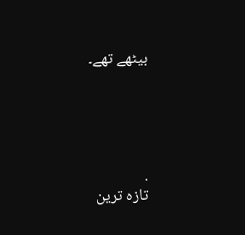بیٹھے تھے۔





.
تازہ ترین